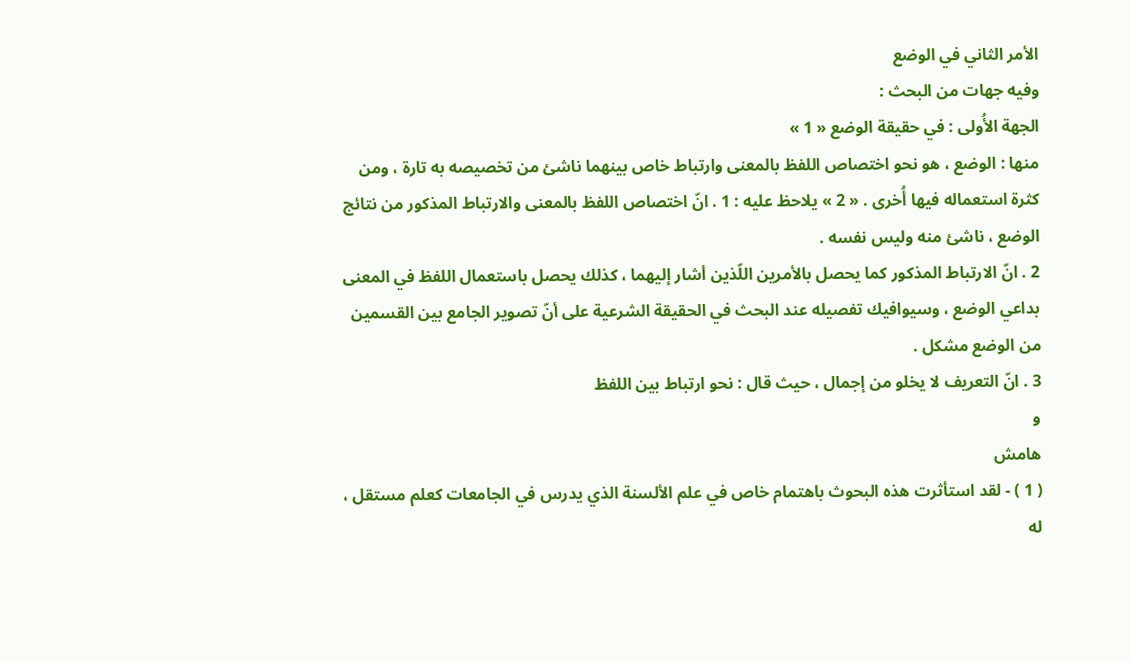الأمر الثاني في الوضع
وفيه جهات من البحث :
الجهة الأُولى : في حقيقة الوضع « 1 »
منها : الوضع ، هو نحو اختصاص اللفظ بالمعنى وارتباط خاص بينهما ناشئ من تخصيصه به تارة ، ومن كثرة استعماله فيها أُخرى . « 2 » يلاحظ عليه : 1 . انّ اختصاص اللفظ بالمعنى والارتباط المذكور من نتائج الوضع ، ناشئ منه وليس نفسه .
2 . انّ الارتباط المذكور كما يحصل بالأمرين اللّذين أشار إليهما ، كذلك يحصل باستعمال اللفظ في المعنى بداعي الوضع ، وسيوافيك تفصيله عند البحث في الحقيقة الشرعية على أنّ تصوير الجامع بين القسمين من الوضع مشكل .
3 . انّ التعريف لا يخلو من إجمال ، حيث قال : نحو ارتباط بين اللفظ
و
هامش
( 1 ) - لقد استأثرت هذه البحوث باهتمام خاص في علم الألسنة الذي يدرس في الجامعات كعلم مستقل ، له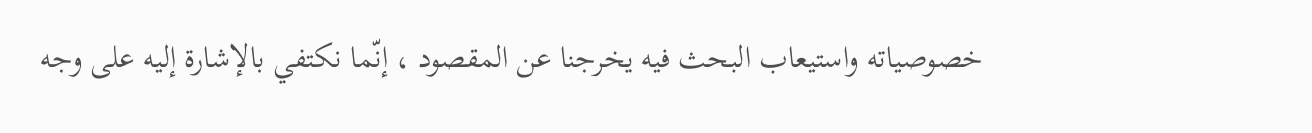خصوصياته واستيعاب البحث فيه يخرجنا عن المقصود ، إنّما نكتفي بالإشارة إليه على وجه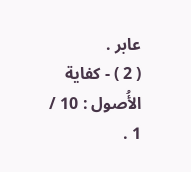عابر .
( 2 ) - كفاية الأُصول : 10 / 1 .